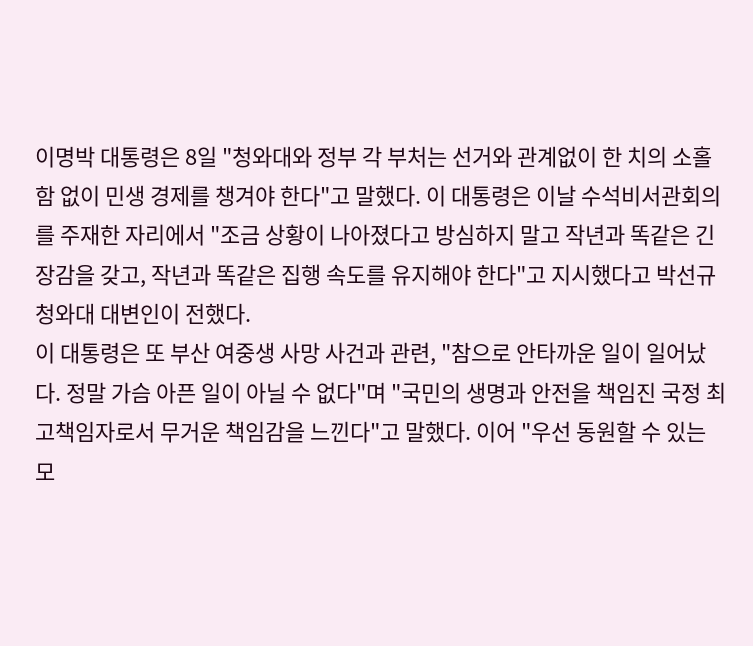이명박 대통령은 8일 "청와대와 정부 각 부처는 선거와 관계없이 한 치의 소홀함 없이 민생 경제를 챙겨야 한다"고 말했다. 이 대통령은 이날 수석비서관회의를 주재한 자리에서 "조금 상황이 나아졌다고 방심하지 말고 작년과 똑같은 긴장감을 갖고, 작년과 똑같은 집행 속도를 유지해야 한다"고 지시했다고 박선규 청와대 대변인이 전했다.
이 대통령은 또 부산 여중생 사망 사건과 관련, "참으로 안타까운 일이 일어났다. 정말 가슴 아픈 일이 아닐 수 없다"며 "국민의 생명과 안전을 책임진 국정 최고책임자로서 무거운 책임감을 느낀다"고 말했다. 이어 "우선 동원할 수 있는 모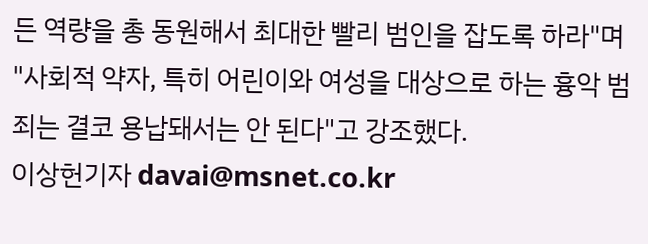든 역량을 총 동원해서 최대한 빨리 범인을 잡도록 하라"며 "사회적 약자, 특히 어린이와 여성을 대상으로 하는 흉악 범죄는 결코 용납돼서는 안 된다"고 강조했다.
이상헌기자 davai@msnet.co.kr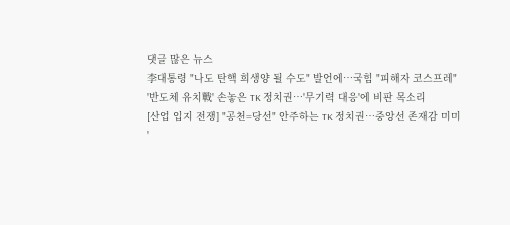댓글 많은 뉴스
李대통령 "나도 탄핵 희생양 될 수도" 발언에…국힘 "피해자 코스프레"
'반도체 유치戰' 손놓은 TK 정치권…'무기력 대응'에 비판 목소리
[산업 입지 전쟁] "공천=당선" 안주하는 TK 정치권…중앙선 존재감 미미
'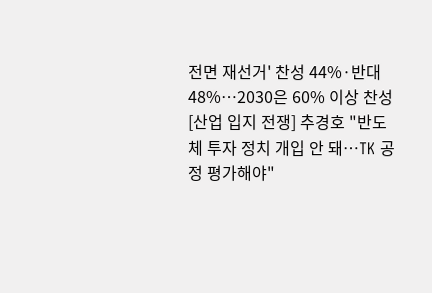전면 재선거' 찬성 44%·반대 48%…2030은 60% 이상 찬성
[산업 입지 전쟁] 추경호 "반도체 투자 정치 개입 안 돼…TK 공정 평가해야"